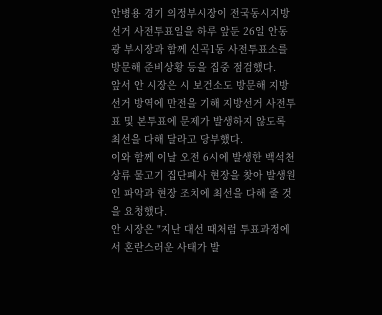안병용 경기 의정부시장이 전국동시지방선거 사전투표일을 하루 앞둔 26일 안동광 부시장과 함께 신곡1동 사전투표소를 방문해 준비상황 등을 집중 점검했다.
앞서 안 시장은 시 보건소도 방문해 지방선거 방역에 만전을 기해 지방선거 사전투표 및 본투표에 문제가 발생하지 않도록 최선을 다해 달라고 당부했다.
이와 함께 이날 오전 6시에 발생한 백석천 상류 물고기 집단폐사 현장을 찾아 발생원인 파악과 현장 조치에 최선을 다해 줄 것을 요청했다.
안 시장은 "지난 대선 때처럼 투표과정에서 혼란스러운 사태가 발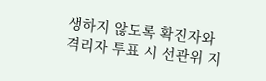생하지 않도록 확진자와 격리자 투표 시 선관위 지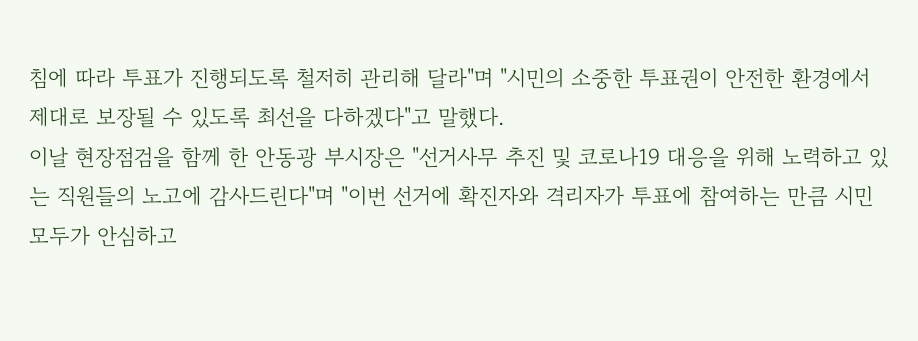침에 따라 투표가 진행되도록 철저히 관리해 달라"며 "시민의 소중한 투표권이 안전한 환경에서 제대로 보장될 수 있도록 최선을 다하겠다"고 말했다.
이날 현장점검을 함께 한 안동광 부시장은 "선거사무 추진 및 코로나19 대응을 위해 노력하고 있는 직원들의 노고에 감사드린다"며 "이번 선거에 확진자와 격리자가 투표에 참여하는 만큼 시민 모두가 안심하고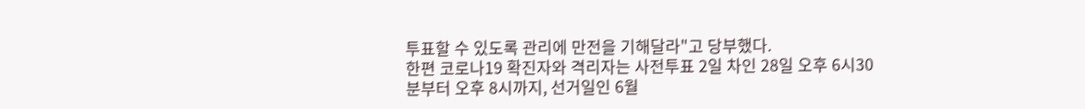투표할 수 있도록 관리에 만전을 기해달라"고 당부했다.
한편 코로나19 확진자와 격리자는 사전투표 2일 차인 28일 오후 6시30분부터 오후 8시까지, 선거일인 6월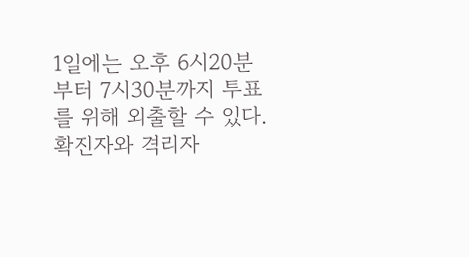1일에는 오후 6시20분부터 7시30분까지 투표를 위해 외출할 수 있다. 확진자와 격리자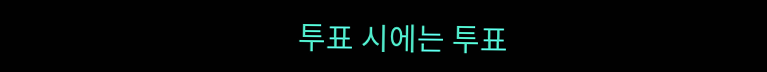투표 시에는 투표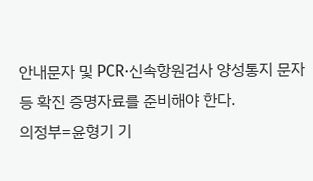안내문자 및 PCR·신속항원검사 양성통지 문자 등 확진 증명자료를 준비해야 한다.
의정부=윤형기 기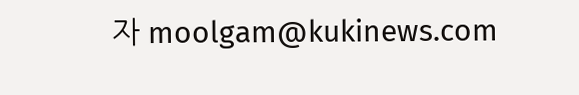자 moolgam@kukinews.com